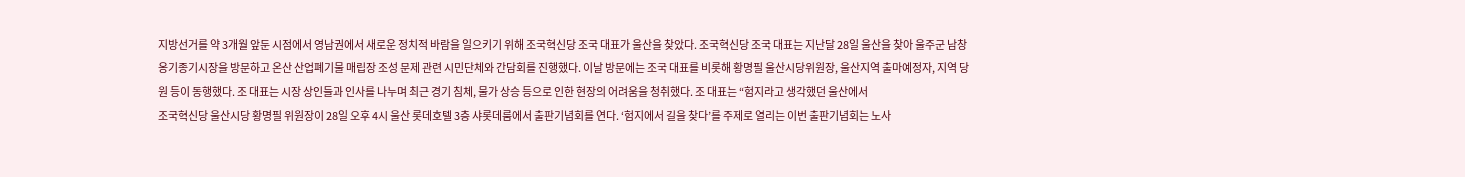지방선거를 약 3개월 앞둔 시점에서 영남권에서 새로운 정치적 바람을 일으키기 위해 조국혁신당 조국 대표가 울산을 찾았다. 조국혁신당 조국 대표는 지난달 28일 울산을 찾아 울주군 남창 옹기종기시장을 방문하고 온산 산업폐기물 매립장 조성 문제 관련 시민단체와 간담회를 진행했다. 이날 방문에는 조국 대표를 비롯해 황명필 울산시당위원장, 울산지역 출마예정자, 지역 당원 등이 동행했다. 조 대표는 시장 상인들과 인사를 나누며 최근 경기 침체, 물가 상승 등으로 인한 현장의 어려움을 청취했다. 조 대표는 “험지라고 생각했던 울산에서
조국혁신당 울산시당 황명필 위원장이 28일 오후 4시 울산 롯데호텔 3층 샤롯데룸에서 출판기념회를 연다. ‘험지에서 길을 찾다’를 주제로 열리는 이번 출판기념회는 노사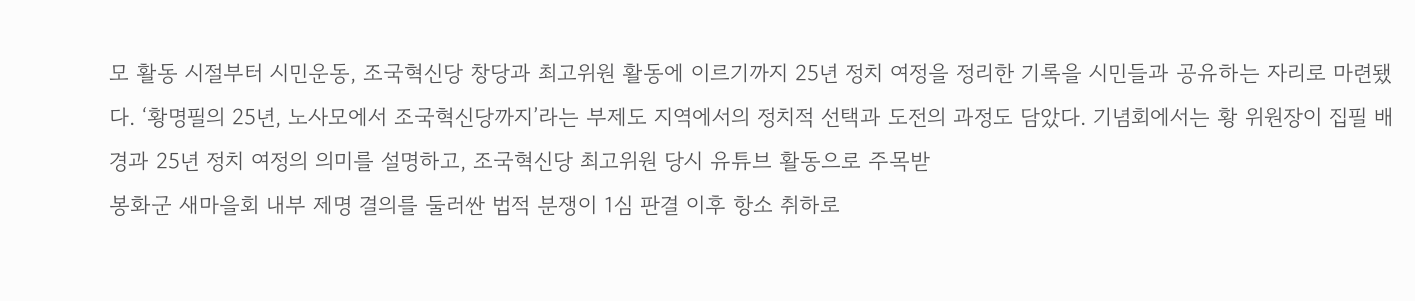모 활동 시절부터 시민운동, 조국혁신당 창당과 최고위원 활동에 이르기까지 25년 정치 여정을 정리한 기록을 시민들과 공유하는 자리로 마련됐다. ‘황명필의 25년, 노사모에서 조국혁신당까지’라는 부제도 지역에서의 정치적 선택과 도전의 과정도 담았다. 기념회에서는 황 위원장이 집필 배경과 25년 정치 여정의 의미를 설명하고, 조국혁신당 최고위원 당시 유튜브 활동으로 주목받
봉화군 새마을회 내부 제명 결의를 둘러싼 법적 분쟁이 1심 판결 이후 항소 취하로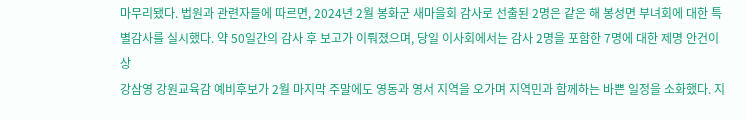마무리됐다. 법원과 관련자들에 따르면, 2024년 2월 봉화군 새마을회 감사로 선출된 2명은 같은 해 봉성면 부녀회에 대한 특별감사를 실시했다. 약 50일간의 감사 후 보고가 이뤄졌으며, 당일 이사회에서는 감사 2명을 포함한 7명에 대한 제명 안건이 상
강삼영 강원교육감 예비후보가 2월 마지막 주말에도 영동과 영서 지역을 오가며 지역민과 함께하는 바쁜 일정을 소화했다. 지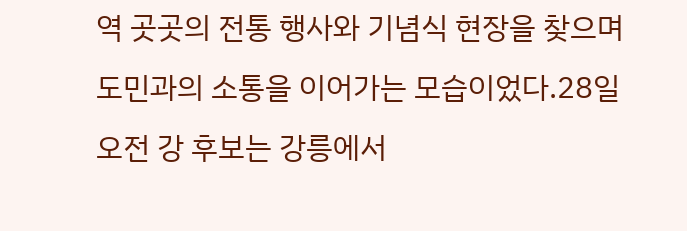역 곳곳의 전통 행사와 기념식 현장을 찾으며 도민과의 소통을 이어가는 모습이었다.28일 오전 강 후보는 강릉에서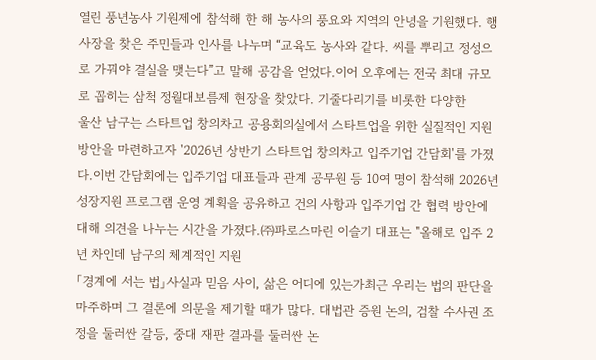열린 풍년농사 기원제에 참석해 한 해 농사의 풍요와 지역의 안녕을 기원했다. 행사장을 찾은 주민들과 인사를 나누며 “교육도 농사와 같다. 씨를 뿌리고 정성으로 가꿔야 결실을 맺는다”고 말해 공감을 얻었다.이어 오후에는 전국 최대 규모로 꼽히는 삼척 정월대보름제 현장을 찾았다. 기줄다리기를 비롯한 다양한
울산 남구는 스타트업 창의차고 공용회의실에서 스타트업을 위한 실질적인 지원 방안을 마련하고자 '2026년 상반기 스타트업 창의차고 입주기업 간담회'를 가졌다.이번 간담회에는 입주기업 대표들과 관계 공무원 등 10여 명이 참석해 2026년 성장지원 프로그램 운영 계획을 공유하고 건의 사항과 입주기업 간 협력 방안에 대해 의견을 나누는 시간을 가졌다.㈜파로스마린 이슬기 대표는 "올해로 입주 2년 차인데 남구의 체계적인 지원
「경계에 서는 법」사실과 믿음 사이, 삶은 어디에 있는가최근 우리는 법의 판단을 마주하며 그 결론에 의문을 제기할 때가 많다. 대법관 증원 논의, 검찰 수사권 조정을 둘러싼 갈등, 중대 재판 결과를 둘러싼 논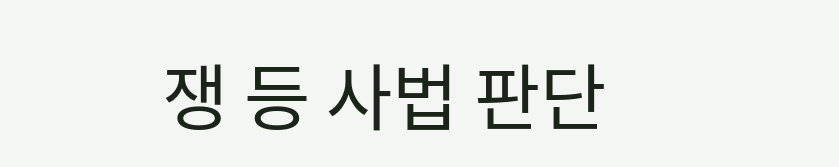쟁 등 사법 판단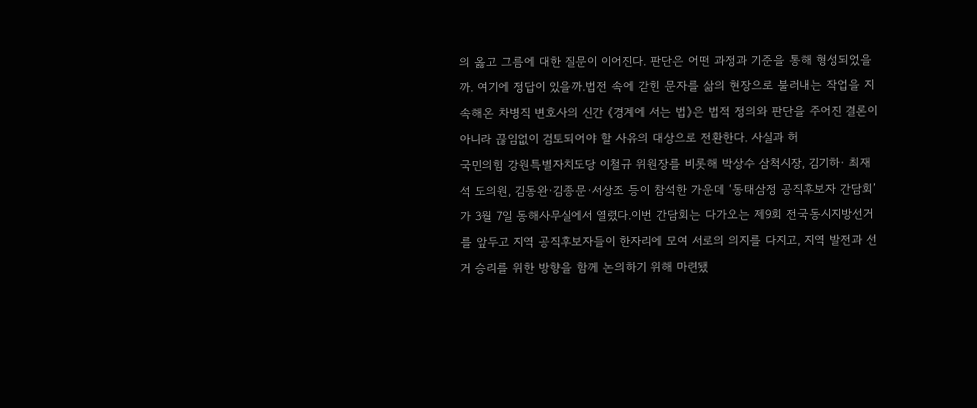의 옳고 그름에 대한 질문이 이어진다. 판단은 어떤 과정과 기준을 통해 형성되었을까. 여기에 정답이 있을까.법전 속에 갇힌 문자를 삶의 현장으로 불러내는 작업을 지속해온 차병직 변호사의 신간 《경계에 서는 법》은 법적 정의와 판단을 주어진 결론이 아니라 끊임없이 검토되어야 할 사유의 대상으로 전환한다. 사실과 허
국민의힘 강원특별자치도당 이철규 위원장를 비롯해 박상수 삼척시장, 김기하· 최재석 도의원, 김동완·김종문·서상조 등이 참석한 가운데 ‘동태삼정 공직후보자 간담회’가 3월 7일 동해사무실에서 열렸다.이번 간담회는 다가오는 제9회 전국동시지방선거를 앞두고 지역 공직후보자들이 한자리에 모여 서로의 의지를 다지고, 지역 발전과 선거 승리를 위한 방향을 함께 논의하기 위해 마련됐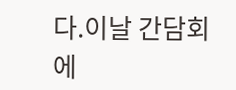다.이날 간담회에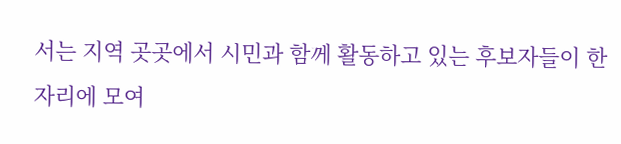서는 지역 곳곳에서 시민과 함께 활동하고 있는 후보자들이 한자리에 모여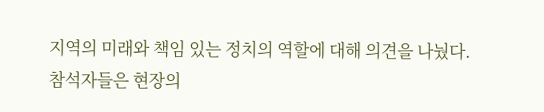지역의 미래와 책임 있는 정치의 역할에 대해 의견을 나눴다. 참석자들은 현장의